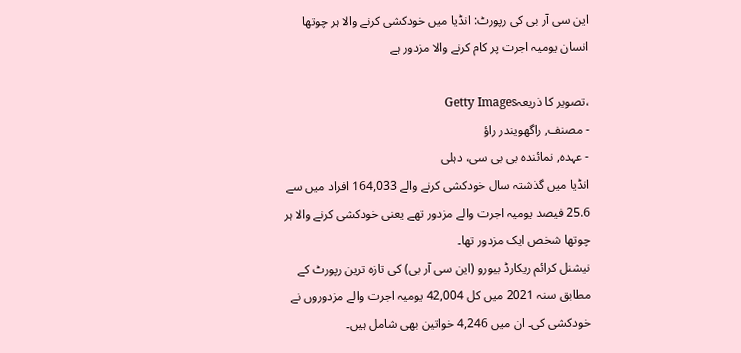این سی آر بی کی رپورٹ: انڈیا میں خودکشی کرنے والا ہر چوتھا انسان یومیہ اجرت پر کام کرنے والا مزدور ہے

،تصویر کا ذریعہGetty Images
- مصنف, راگھویندر راؤ
- عہدہ, نمائندہ بی بی سی، دہلی
انڈیا میں گذشتہ سال خودکشی کرنے والے 164,033 افراد میں سے 25.6 فیصد یومیہ اجرت والے مزدور تھے یعنی خودکشی کرنے والا ہر چوتھا شخص ایک مزدور تھا۔
نیشنل کرائم ریکارڈ بیورو (این سی آر بی) کی تازہ ترین رپورٹ کے مطابق سنہ 2021 میں کل 42,004 یومیہ اجرت والے مزدوروں نے خودکشی کی۔ ان میں 4,246 خواتین بھی شامل ہیں۔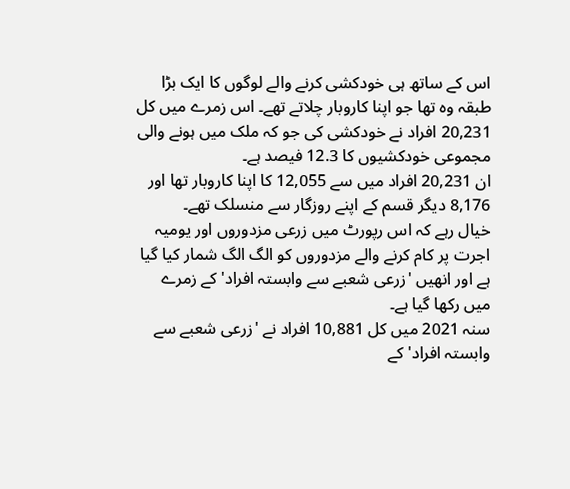اس کے ساتھ ہی خودکشی کرنے والے لوگوں کا ایک بڑا طبقہ وہ تھا جو اپنا کاروبار چلاتے تھے۔ اس زمرے میں کل 20,231 افراد نے خودکشی کی جو کہ ملک میں ہونے والی مجموعی خودکشیوں کا 12.3 فیصد ہے۔
ان 20,231 افراد میں سے 12,055 کا اپنا کاروبار تھا اور 8,176 دیگر قسم کے اپنے روزگار سے منسلک تھے۔
خیال رہے کہ اس رپورٹ میں زرعی مزدوروں اور یومیہ اجرت پر کام کرنے والے مزدوروں کو الگ الگ شمار کیا گیا ہے اور انھیں 'زرعی شعبے سے وابستہ افراد' کے زمرے میں رکھا گیا ہے۔
سنہ 2021 میں کل 10,881 افراد نے 'زرعی شعبے سے وابستہ افراد' کے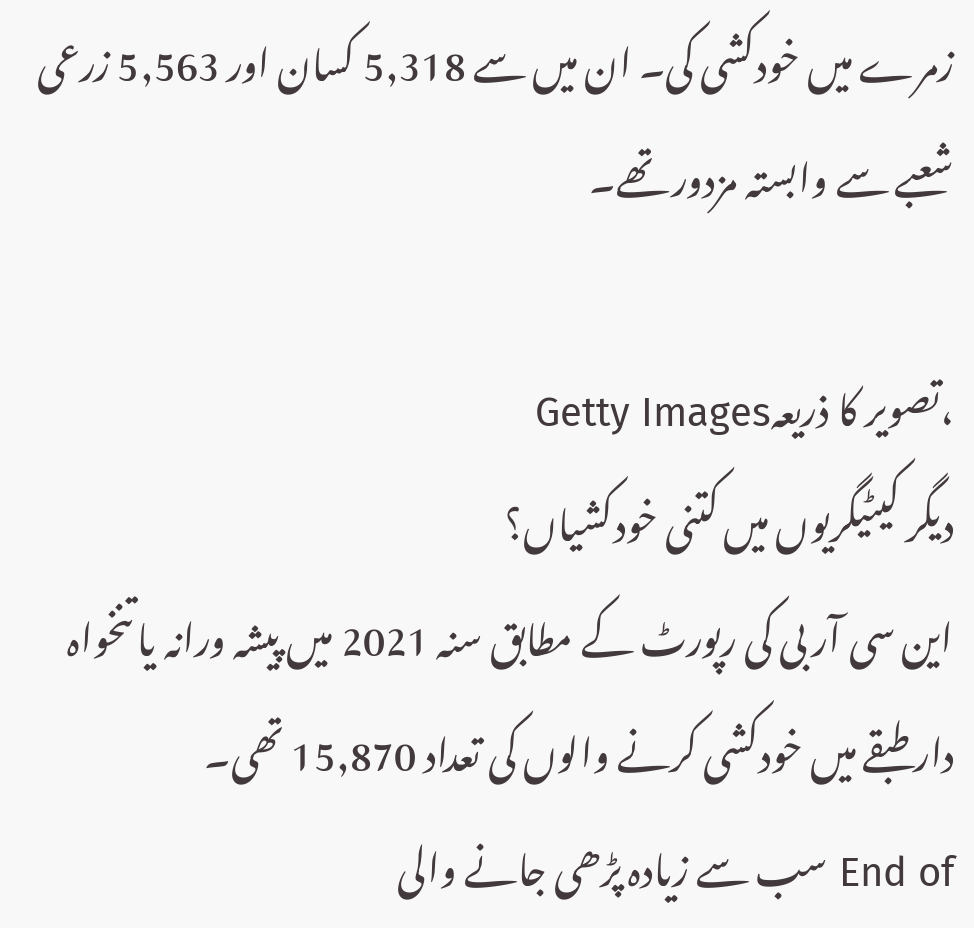زمرے میں خودکشی کی۔ ان میں سے 5,318 کسان اور 5,563 زرعی شعبے سے وابستہ مزدور تھے۔

،تصویر کا ذریعہGetty Images
دیگر کیٹیگریوں میں کتنی خودکشیاں؟
این سی آر بی کی رپورٹ کے مطابق سنہ 2021 میں پیشہ ورانہ یا تنخواہ دار طبقے میں خودکشی کرنے والوں کی تعداد 15,870 تھی۔
End of سب سے زیادہ پڑھی جانے والی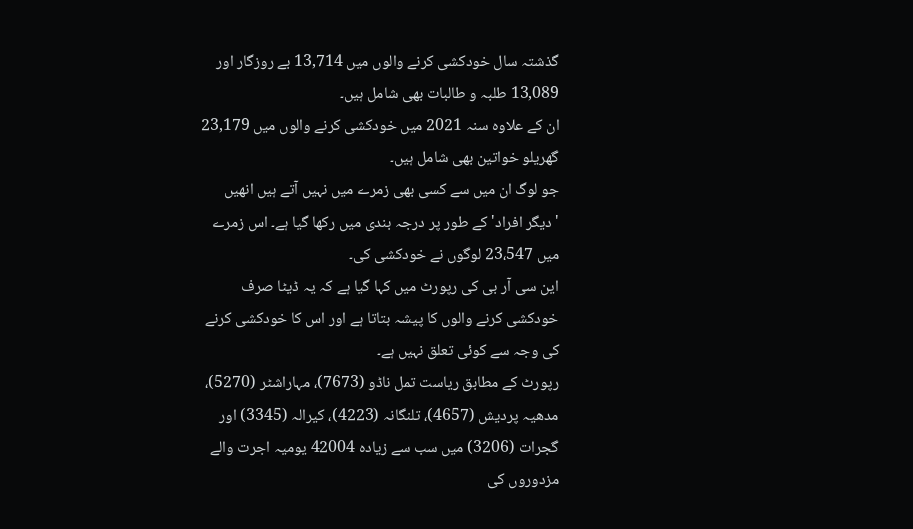گذشتہ سال خودکشی کرنے والوں میں 13,714 بے روزگار اور 13,089 طلبہ و طالبات بھی شامل ہیں۔
ان کے علاوہ سنہ 2021 میں خودکشی کرنے والوں میں 23,179 گھریلو خواتین بھی شامل ہیں۔
جو لوگ ان میں سے کسی بھی زمرے میں نہیں آتے ہیں انھیں 'دیگر افراد' کے طور پر درجہ بندی میں رکھا گيا ہے۔ اس زمرے میں 23،547 لوگوں نے خودکشی کی۔
این سی آر بی کی رپورٹ میں کہا گیا ہے کہ یہ ڈیٹا صرف خودکشی کرنے والوں کا پیشہ بتاتا ہے اور اس کا خودکشی کرنے کی وجہ سے کوئی تعلق نہیں ہے۔
رپورٹ کے مطابق ریاست تمل ناڈو (7673)، مہاراشٹر (5270)، مدھیہ پردیش (4657)، تلنگانہ (4223)، کیرالہ (3345) اور گجرات (3206) میں سب سے زیادہ 42004 یومیہ اجرت والے مزدوروں کی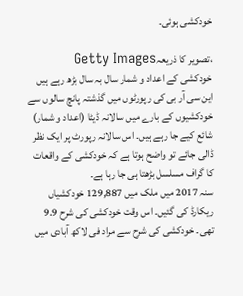خودکشی ہوئی۔

،تصویر کا ذریعہGetty Images
خودکشی کے اعداد و شمار سال بہ سال بڑھ رہے ہیں
این سی آر بی کی رپورٹوں میں گذشتہ پانچ سالوں سے خودکشیوں کے بارے میں سالانہ ڈیٹا (اعداد و شمار) شائع کیے جا رہے ہیں۔ اس سالانہ رپورٹ پر ایک نظر ڈالی جائے تو واضح ہوتا ہے کہ خودکشی کے واقعات کا گراف مسلسل بڑھتا ہی جا رہا ہے۔
سنہ 2017 میں ملک میں 129,887 خودکشیاں ریکارڈ کی گئیں۔ اس وقت خودکشی کی شرح 9.9 تھی۔ خودکشی کی شرح سے مراد فی لاکھ آبادی میں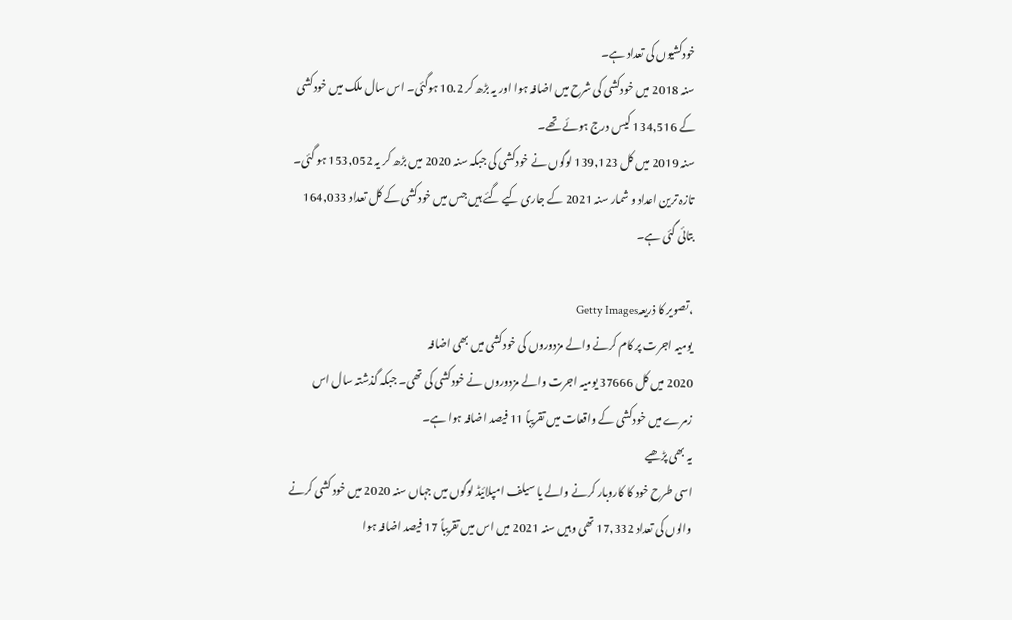خودکشیوں کی تعداد ہے۔
سنہ 2018 میں خودکشی کی شرح میں اضافہ ہوا اور یہ بڑھ کر 10.2 ہوگئی۔ اس سال ملک میں خودکشی کے 134,516 کیس درج ہوئے تھے۔
سنہ 2019 میں کل 139,123 لوگوں نے خودکشی کی جبکہ سنہ 2020 میں بڑھ کر یہ 153,052 ہو گئی۔
تازہ ترین اعداد و شمار سنہ 2021 کے جاری کیے گئے ہیں جس میں خودکشی کے کل تعداد 164,033 بتائی گئی ہے۔

،تصویر کا ذریعہGetty Images
یومیہ اجرت پر کام کرنے والے مزدوروں کی خودکشی میں بھی اضافہ
2020 میں کل 37666 یومیہ اجرت والے مزدوروں نے خودکشی کی تھی۔ جبکہ گذشتہ سال اس زمرے میں خودکشی کے واقعات میں تقریباً 11 فیصد اضافہ ہوا ہے۔
یہ بھی پڑھیے
اسی طرح خود کا کاروبار کرنے والے یا سیلف امپلائیڈ لوگوں میں جہاں سنہ 2020 میں خود کشی کرنے والوں کی تعداد 17,332 تھی وہیں سنہ 2021 میں اس میں تقریباً 17 فیصد اضافہ ہوا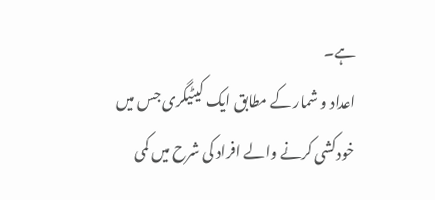ہے۔
اعداد و شمار کے مطابق ایک کیٹیگری جس میں خودکشی کرنے والے افراد کی شرح میں کمی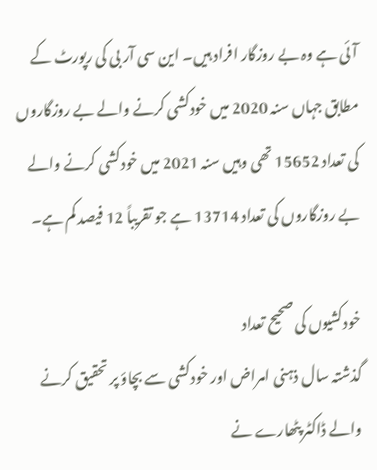آئی ہے وہ بے روزگار افراد ہیں۔ این سی آر بی کی رپورٹ کے مطابق جہاں سنہ 2020 میں خودکشی کرنے والے بے روزگاروں کی تعداد 15652 تھی وہیں سنہ 2021 میں خودکشی کرنے والے بے روزگاروں کی تعداد 13714 ہے جو تقریباً 12 فیصد کم ہے۔

خودکشیوں کی صحیح تعداد
گذشتہ سال ذہنی امراض اور خودکشی سے بچاؤ پر تحقیق کرنے والے ڈاکٹر پٹھارے نے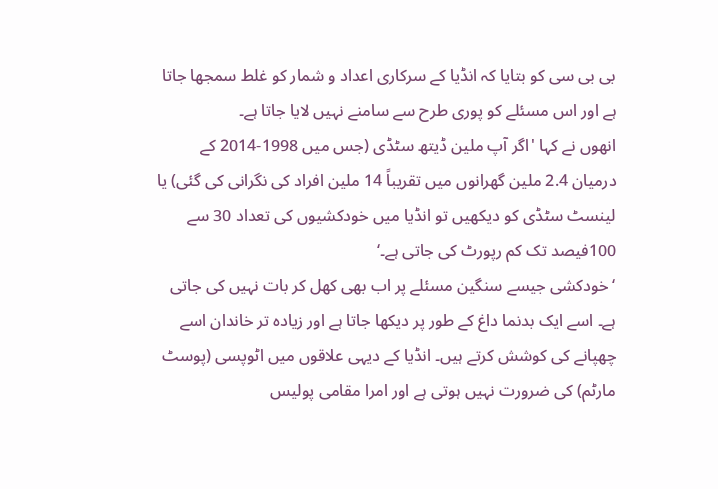بی بی سی کو بتایا کہ انڈیا کے سرکاری اعداد و شمار کو غلط سمجھا جاتا ہے اور اس مسئلے کو پوری طرح سے سامنے نہیں لایا جاتا ہے۔
انھوں نے کہا 'اگر آپ ملین ڈیتھ سٹڈی (جس میں 1998-2014 کے درمیان 2.4 ملین گھرانوں میں تقریباً 14 ملین افراد کی نگرانی کی گئی) یا لینسٹ سٹڈی کو دیکھیں تو انڈیا میں خودکشیوں کی تعداد 30 سے 100فیصد تک کم رپورٹ کی جاتی ہے۔‘
‘خودکشی جیسے سنگین مسئلے پر اب بھی کھل کر بات نہیں کی جاتی ہے۔ اسے ایک بدنما داغ کے طور پر دیکھا جاتا ہے اور زیادہ تر خاندان اسے چھپانے کی کوشش کرتے ہیں۔ انڈیا کے دیہی علاقوں میں اٹوپسی (پوسٹ مارٹم) کی ضرورت نہیں ہوتی ہے اور امرا مقامی پولیس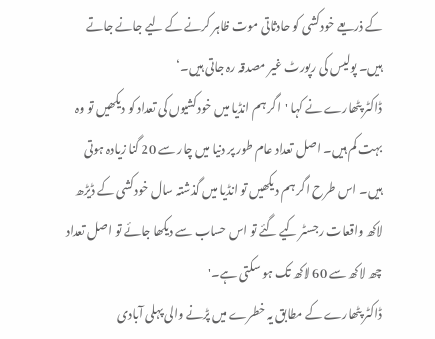کے ذریعے خودکشی کو حادثاتی موت ظاہر کرنے کے لیے جانے جاتے ہیں۔ پولیس کی رپورٹ غیر مصدقہ رہ جاتی ہیں۔‘
ڈاکٹر پٹھارے نے کہا 'اگر ہم انڈیا میں خودکشیوں کی تعداد کو دیکھیں تو وہ بہت کم ہیں۔ اصل تعداد عام طور پر دنیا میں چار سے 20 گنا زیادہ ہوتی ہیں۔ اس طرح اگر ہم دیکھیں تو انڈیا میں گذشتہ سال خودکشی کے ڈیڑھ لاکھ واقعات رجسٹر کیے گئے تو اس حساب سے دیکھا جائے تو اصل تعداد چھ لاکھ سے 60 لاکھ تک ہو سکتی ہے۔'
ڈاکٹر پٹھارے کے مطابق یہ خطرے میں پڑنے والی پہلی آبادی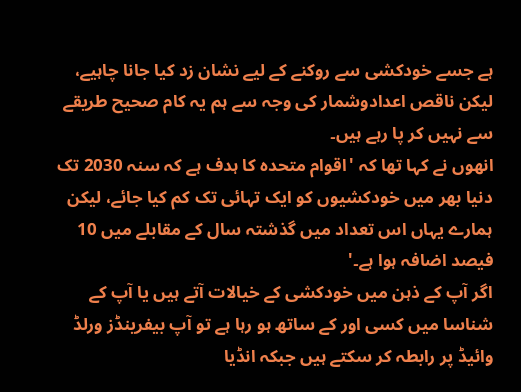ہے جسے خودکشی سے روکنے کے لیے نشان زد کیا جانا چاہیے، لیکن ناقص اعدادوشمار کی وجہ سے ہم یہ کام صحیح طریقے سے نہیں کر پا رہے ہیں۔
انھوں نے کہا تھا کہ 'اقوام متحدہ کا ہدف ہے کہ سنہ 2030 تک دنیا بھر میں خودکشیوں کو ایک تہائی تک کم کیا جائے، لیکن ہمارے یہاں اس تعداد میں گذشتہ سال کے مقابلے میں 10 فیصد اضافہ ہوا ہے۔'
اگر آپ کے ذہن میں خودکشی کے خیالات آتے ہیں یا آپ کے شناسا میں کسی اور کے ساتھ ہو رہا ہے تو آپ بیفرینڈز ورلڈ وائیڈ پر رابطہ کر سکتے ہیں جبکہ انڈیا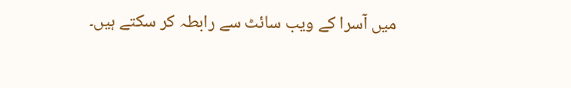میں آسرا کے ویب سائٹ سے رابطہ کر سکتے ہیں۔